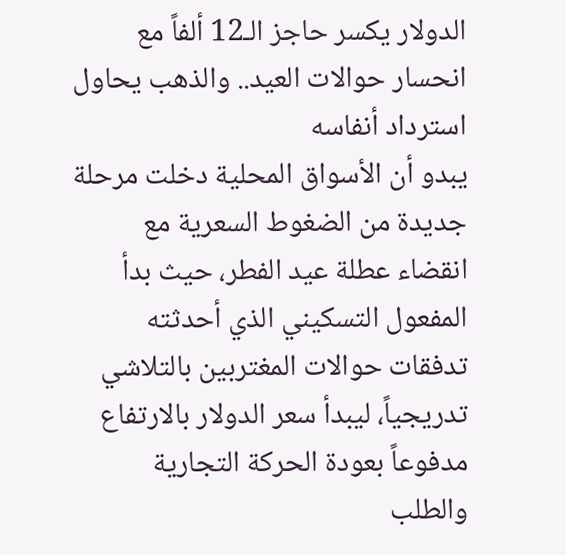الدولار يكسر حاجز الـ12 ألفاً مع انحسار حوالات العيد.. والذهب يحاول استرداد أنفاسه
يبدو أن الأسواق المحلية دخلت مرحلة جديدة من الضغوط السعرية مع انقضاء عطلة عيد الفطر، حيث بدأ المفعول التسكيني الذي أحدثته تدفقات حوالات المغتربين بالتلاشي تدريجياً، ليبدأ سعر الدولار بالارتفاع مدفوعاً بعودة الحركة التجارية والطلب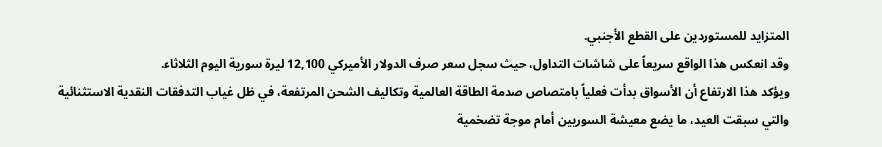المتزايد للمستوردين على القطع الأجنبي.
وقد انعكس هذا الواقع سريعاً على شاشات التداول، حيث سجل سعر صرف الدولار الأميركي 12,100 ليرة سورية اليوم الثلاثاء.
ويؤكد هذا الارتفاع أن الأسواق بدأت فعلياً بامتصاص صدمة الطاقة العالمية وتكاليف الشحن المرتفعة، في ظل غياب التدفقات النقدية الاستثنائية والتي سبقت العيد، ما يضع معيشة السوريين أمام موجة تضخمية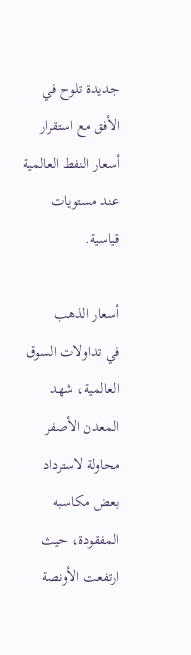جديدة تلوح في الأفق مع استقرار أسعار النفط العالمية عند مستويات قياسية.

أسعار الذهب
في تداولات السوق العالمية، شهد المعدن الأصفر محاولة لاسترداد بعض مكاسبه المفقودة، حيث ارتفعت الأونصة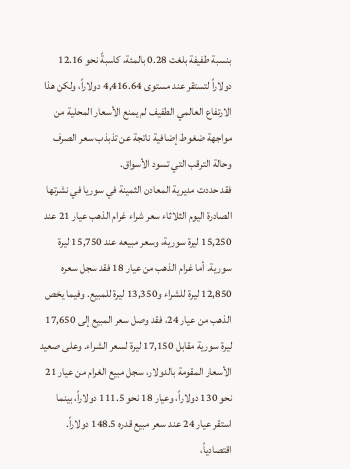بنسبة طفيفة بلغت 0.28 بالمئة، كاسبةً نحو 12.16 دولاراً لتستقر عند مستوى 4,416.64 دولاراً، ولكن هذا الارتفاع العالمي الطفيف لم يمنع الأسعار المحلية من مواجهة ضغوط إضافية ناتجة عن تذبذب سعر الصرف وحالة الترقب التي تسود الأسواق.
فقد حددت مديرية المعادن الثمينة في سوريا في نشرتها الصادرة اليوم الثلاثاء سعر شراء غرام الذهب عيار 21 عند 15,250 ليرة سورية، وسعر مبيعه عند 15,750 ليرة سورية. أما غرام الذهب من عيار 18 فقد سجل سعره 12,850 ليرة للشراء و13,350 ليرة للمبيع. وفيما يخص الذهب من عيار 24، فقد وصل سعر المبيع إلى 17,650 ليرة سورية مقابل 17,150 ليرة لسعر الشراء. وعلى صعيد الأسعار المقومة بالدولار، سجل مبيع الغرام من عيار 21 نحو 130 دولاراً، وعيار 18 نحو 111.5 دولاراً، بينما استقر عيار 24 عند سعر مبيع قدره 148.5 دولاراً.
اقتصادياً،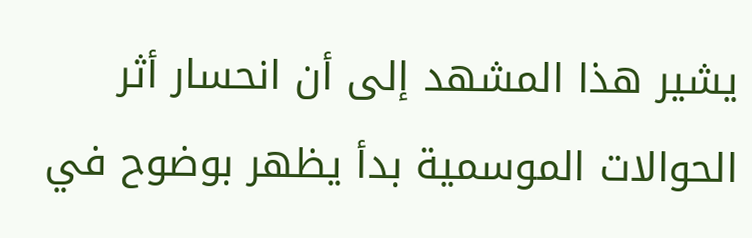يشير هذا المشهد إلى أن انحسار أثر الحوالات الموسمية بدأ يظهر بوضوح في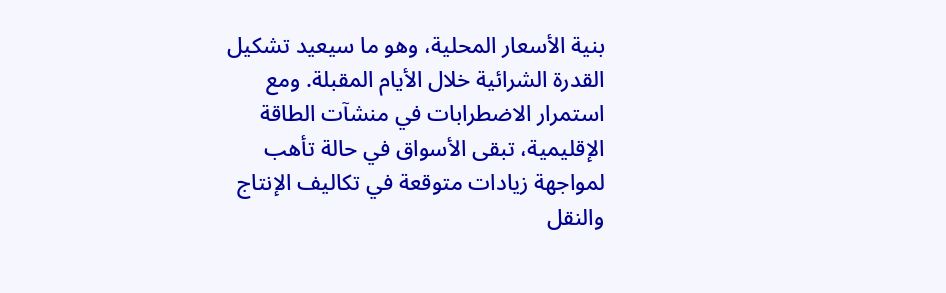بنية الأسعار المحلية، وهو ما سيعيد تشكيل القدرة الشرائية خلال الأيام المقبلة. ومع استمرار الاضطرابات في منشآت الطاقة الإقليمية، تبقى الأسواق في حالة تأهب لمواجهة زيادات متوقعة في تكاليف الإنتاج والنقل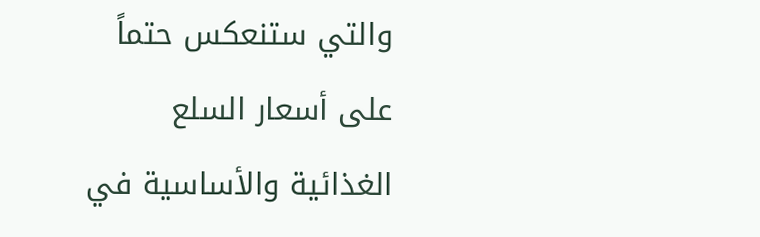والتي ستنعكس حتماً على أسعار السلع الغذائية والأساسية في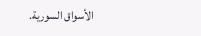الأسواق السورية.